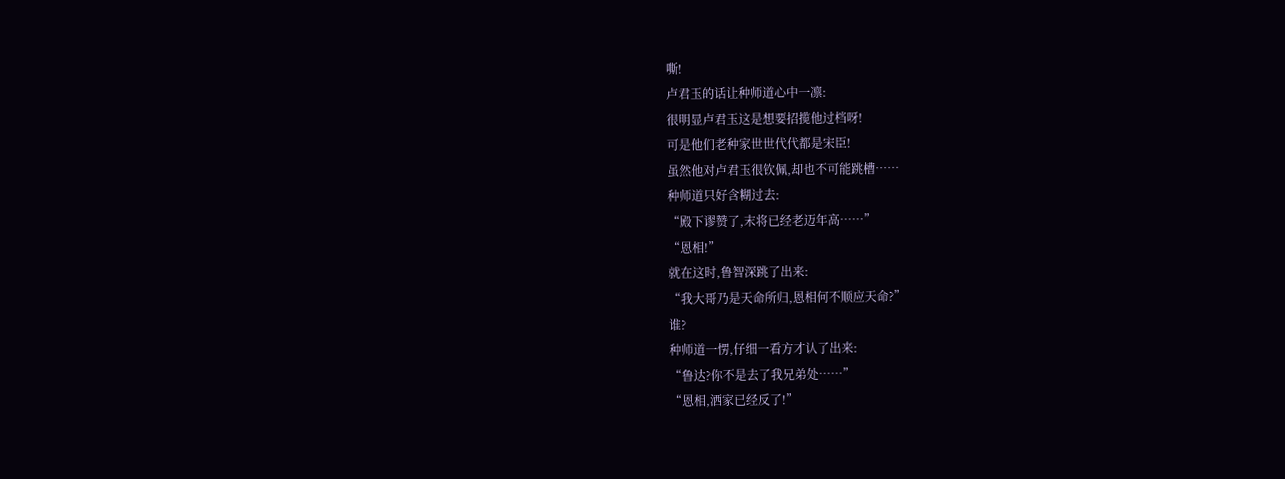嘶!
卢君玉的话让种师道心中一凛:
很明显卢君玉这是想要招揽他过档呀!
可是他们老种家世世代代都是宋臣!
虽然他对卢君玉很钦佩,却也不可能跳槽……
种师道只好含糊过去:
“殿下谬赞了,末将已经老迈年高……”
“恩相!”
就在这时,鲁智深跳了出来:
“我大哥乃是天命所归,恩相何不顺应天命?”
谁?
种师道一愣,仔细一看方才认了出来:
“鲁达?你不是去了我兄弟处……”
“恩相,洒家已经反了!”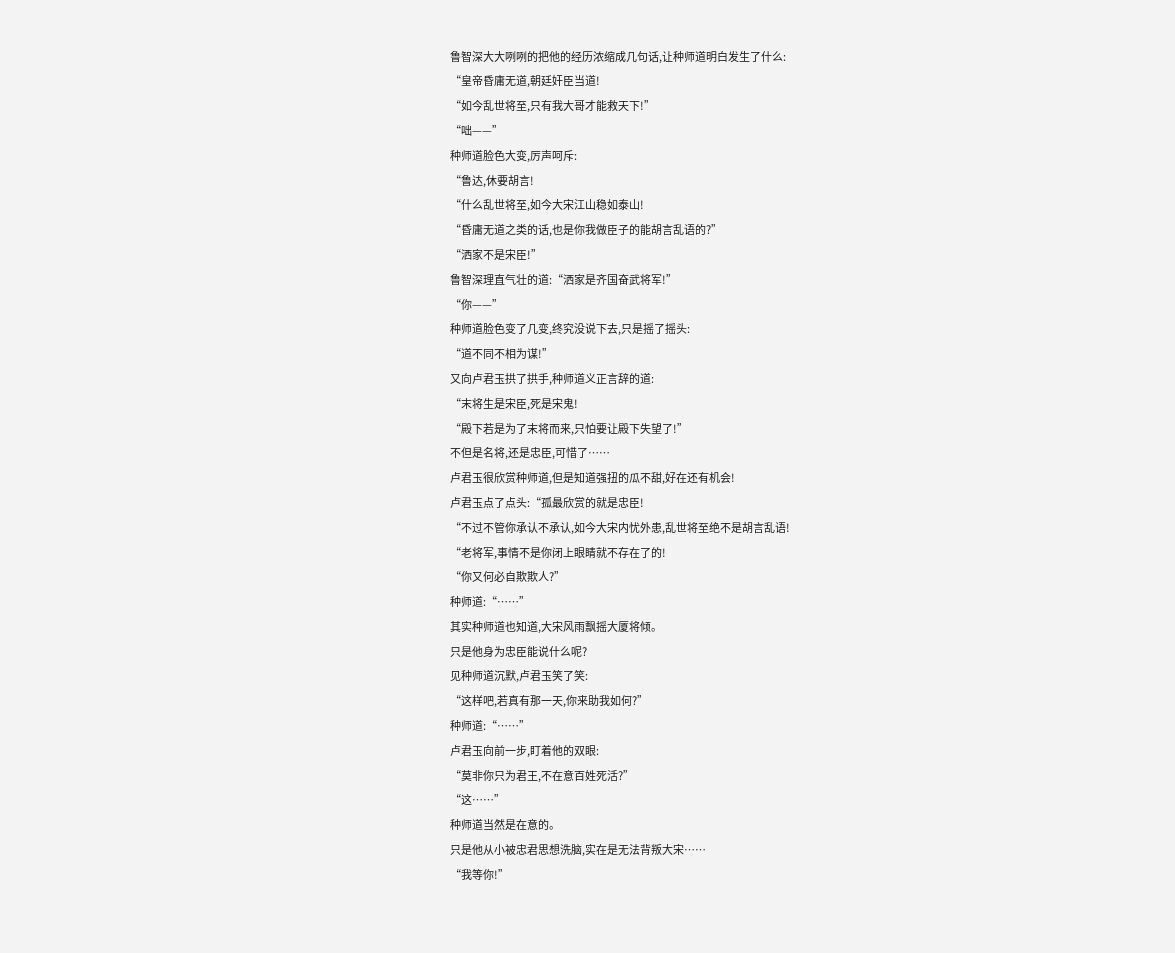鲁智深大大咧咧的把他的经历浓缩成几句话,让种师道明白发生了什么:
“皇帝昏庸无道,朝廷奸臣当道!
“如今乱世将至,只有我大哥才能救天下!”
“咄——”
种师道脸色大变,厉声呵斥:
“鲁达,休要胡言!
“什么乱世将至,如今大宋江山稳如泰山!
“昏庸无道之类的话,也是你我做臣子的能胡言乱语的?”
“洒家不是宋臣!”
鲁智深理直气壮的道:“洒家是齐国奋武将军!”
“你——”
种师道脸色变了几变,终究没说下去,只是摇了摇头:
“道不同不相为谋!”
又向卢君玉拱了拱手,种师道义正言辞的道:
“末将生是宋臣,死是宋鬼!
“殿下若是为了末将而来,只怕要让殿下失望了!”
不但是名将,还是忠臣,可惜了……
卢君玉很欣赏种师道,但是知道强扭的瓜不甜,好在还有机会!
卢君玉点了点头:“孤最欣赏的就是忠臣!
“不过不管你承认不承认,如今大宋内忧外患,乱世将至绝不是胡言乱语!
“老将军,事情不是你闭上眼睛就不存在了的!
“你又何必自欺欺人?”
种师道:“……”
其实种师道也知道,大宋风雨飘摇大厦将倾。
只是他身为忠臣能说什么呢?
见种师道沉默,卢君玉笑了笑:
“这样吧,若真有那一天,你来助我如何?”
种师道:“……”
卢君玉向前一步,盯着他的双眼:
“莫非你只为君王,不在意百姓死活?”
“这……”
种师道当然是在意的。
只是他从小被忠君思想洗脑,实在是无法背叛大宋……
“我等你!”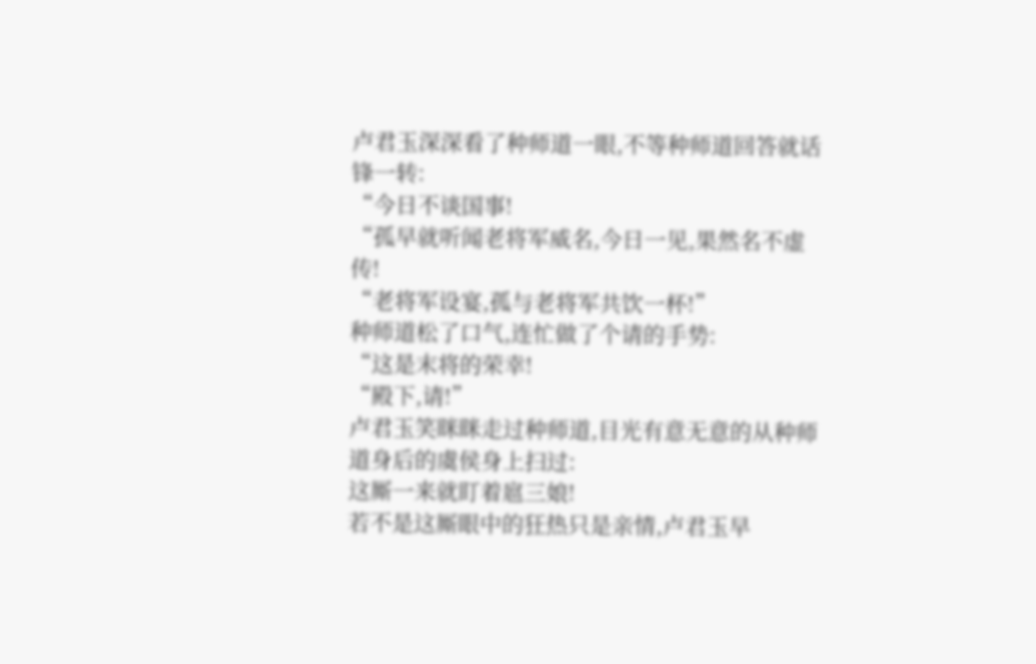卢君玉深深看了种师道一眼,不等种师道回答就话锋一转:
“今日不谈国事!
“孤早就听闻老将军威名,今日一见,果然名不虚传!
“老将军设宴,孤与老将军共饮一杯!”
种师道松了口气,连忙做了个请的手势:
“这是末将的荣幸!
“殿下,请!”
卢君玉笑眯眯走过种师道,目光有意无意的从种师道身后的虞侯身上扫过:
这厮一来就盯着扈三娘!
若不是这厮眼中的狂热只是亲情,卢君玉早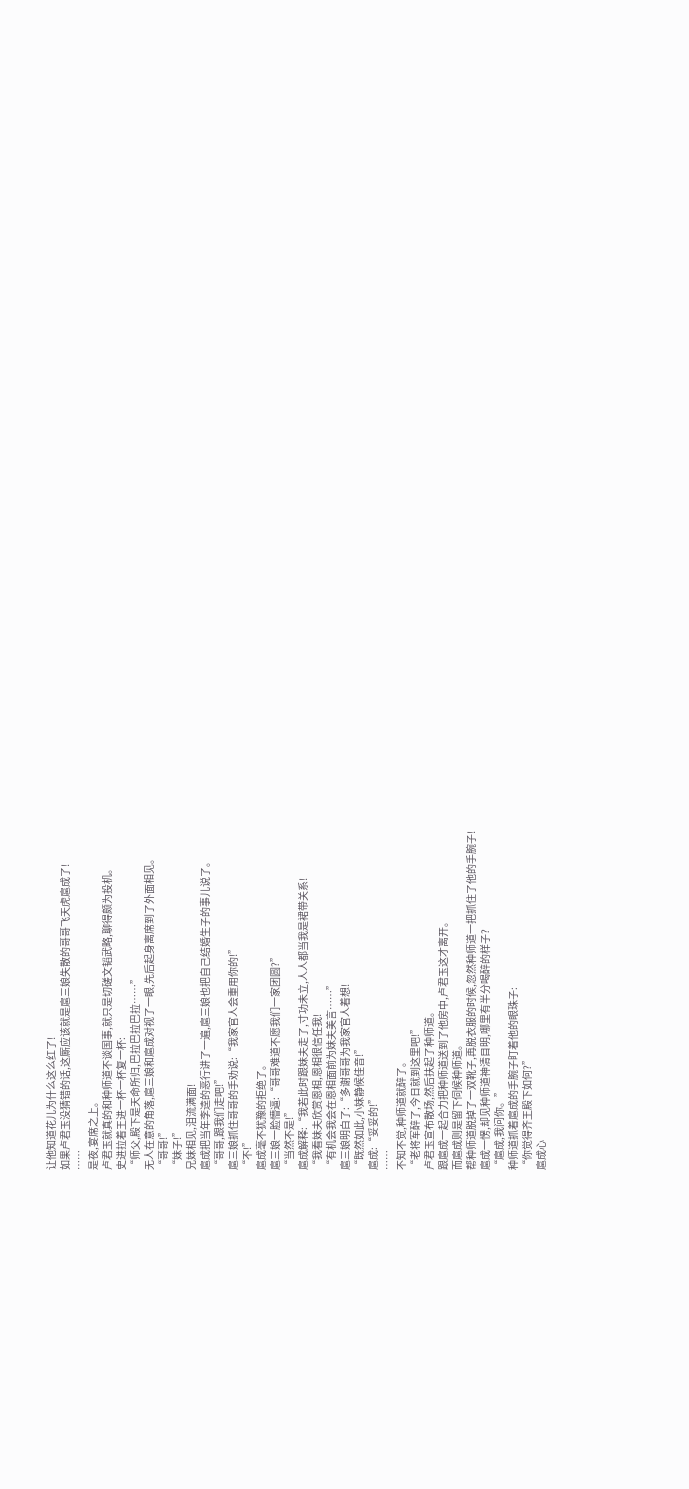让他知道花儿为什么这么红了!
如果卢君玉没猜错的话,这厮应该就是扈三娘失散的哥哥飞天虎扈成了!
……
是夜,宴席之上。
卢君玉就真的和种师道不谈国事,就只是切磋文韬武略,聊得颇为投机。
史进拉着王进一杯一杯复一杯:
“师父,殿下是天命所归,巴拉巴拉巴拉……”
无人在意的角落,扈三娘和扈成对视了一眼,先后起身离席到了外面相见。
“哥哥!”
“妹子!”
兄妹相见,泪流满面!
扈成把当年李逵的恶行讲了一遍,扈三娘也把自己结婚生子的事儿说了。
“哥哥,跟我们走吧!”
扈三娘抓住哥哥的手劝说:“我家官人会重用你的!”
“不!”
扈成毫不犹豫的拒绝了。
扈三娘一脸懵逼:“哥哥难道不愿我们一家团圆?”
“当然不是!”
扈成解释:“我若此时跟妹夫走了,寸功未立,人人都当我是裙带关系!
“我看妹夫欣赏恩相,恩相很信任我!
“有机会我会在恩相面前为妹夫美言……”
扈三娘明白了:“多谢哥哥为我家官人着想!
“既然如此,小妹静候佳音!”
扈成:“妥妥的!”
……
不知不觉,种师道就醉了。
“老将军醉了,今日就到这里吧!”
卢君玉宣布散场,然后扶起了种师道。
跟扈成一起合力把种师道送到了他房中,卢君玉这才离开。
而扈成则是留下伺候种师道。
帮种师道脱掉了一双靴子,再脱衣服的时候,忽然种师道一把抓住了他的手腕子!
扈成一愣,却见种师道神清目明,哪里有半分喝醉的样子?
“扈成,我问你。”
种师道抓着扈成的手腕子盯着他的眼珠子:
“你觉得齐王殿下如何?”
扈成心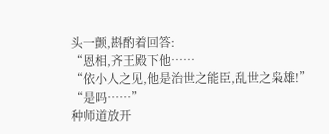头一颤,斟酌着回答:
“恩相,齐王殿下他……
“依小人之见,他是治世之能臣,乱世之枭雄!”
“是吗……”
种师道放开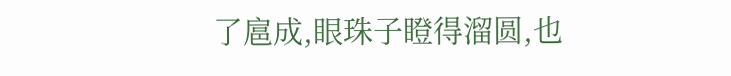了扈成,眼珠子瞪得溜圆,也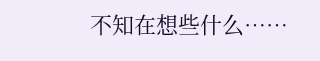不知在想些什么……